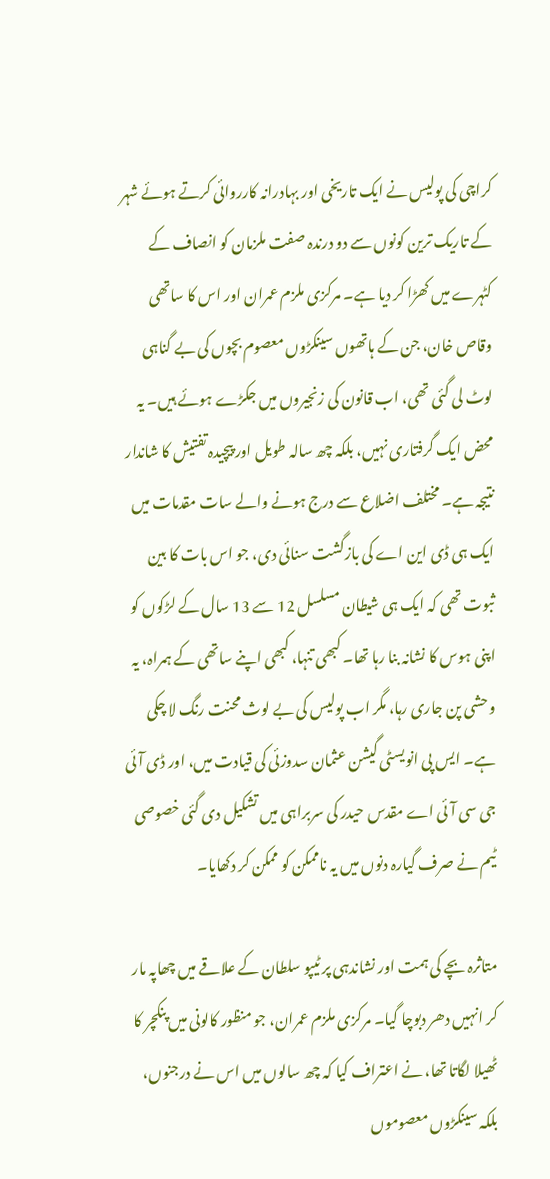کراچی کی پولیس نے ایک تاریخی اور بہادرانہ کارروائی کرتے ہوئے شہر کے تاریک ترین کونوں سے دو درندہ صفت ملزمان کو انصاف کے کٹہرے میں کھڑا کر دیا ہے۔ مرکزی ملزم عمران اور اس کا ساتھی وقاص خان، جن کے ہاتھوں سینکڑوں معصوم بچوں کی بے گناہی لوٹ لی گئی تھی، اب قانون کی زنجیروں میں جکڑے ہوئے ہیں۔ یہ محض ایک گرفتاری نہیں، بلکہ چھ سالہ طویل اور پیچیدہ تفتیش کا شاندار نتیجہ ہے۔ مختلف اضلاع سے درج ہونے والے سات مقدمات میں ایک ہی ڈی این اے کی بازگشت سنائی دی، جو اس بات کا بین ثبوت تھی کہ ایک ہی شیطان مسلسل 12 سے 13 سال کے لڑکوں کو اپنی ہوس کا نشانہ بنا رہا تھا۔ کبھی تنہا، کبھی اپنے ساتھی کے ہمراہ، یہ وحشی پن جاری رہا، مگر اب پولیس کی بے لوث محنت رنگ لا چکی ہے۔ ایس پی انویسٹی گیشن عثمان سدوزئی کی قیادت میں، اور ڈی آئی جی سی آئی اے مقدس حیدر کی سربراہی میں تشکیل دی گئی خصوصی ٹیم نے صرف گیارہ دنوں میں یہ ناممکن کو ممکن کر دکھایا۔

متاثرہ بچے کی ہمت اور نشاندہی پر ٹیپو سلطان کے علاقے میں چھاپہ مار کر انہیں دھر دبوچا گیا۔ مرکزی ملزم عمران، جو منظور کالونی میں پنکچر کا ٹھیلا لگاتا تھا، نے اعتراف کیا کہ چھ سالوں میں اس نے درجنوں، بلکہ سینکڑوں معصوموں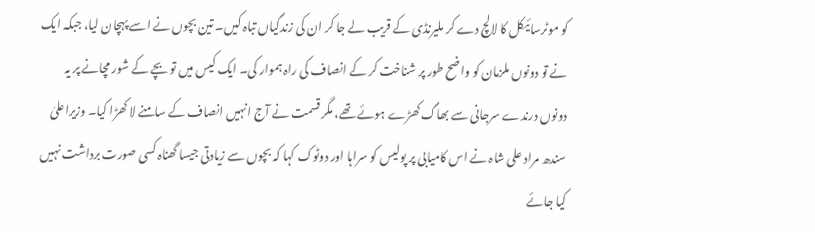کو موٹرسائیکل کا لالچ دے کر ملیرنڈی کے قریب لے جا کر ان کی زندگیاں تباہ کیں۔ تین بچوں نے اسے پہچان لیا، جبکہ ایک نے تو دونوں ملزمان کو واضح طور پر شناخت کر کے انصاف کی راہ ہموار کی۔ ایک کیس میں تو بچے کے شور مچانے پر یہ دونوں درندے سرجانی سے بھاگ کھڑے ہوئے تھے، مگر قسمت نے آج انہیں انصاف کے سامنے لا کھڑا کیا۔ وزیراعلیٰ سندھ مراد علی شاہ نے اس کامیابی پر پولیس کو سراہا اور دوٹوک کہا کہ بچوں سے زیادتی جیسا گھناہ کسی صورت برداشت نہیں کیا جائے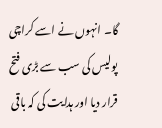گا۔ انہوں نے اسے کراچی پولیس کی سب سے بڑی فتح قرار دیا اور ہدایت کی کہ باقی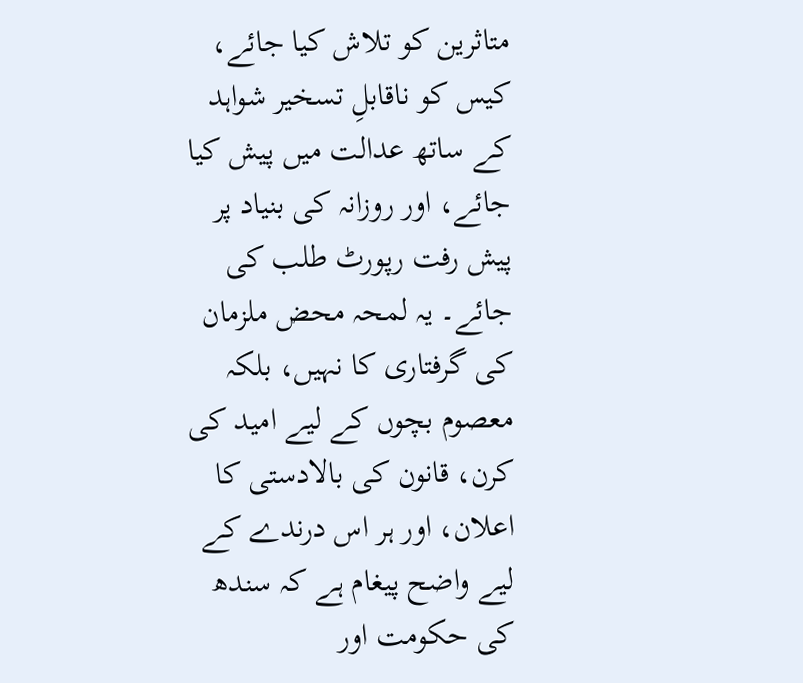متاثرین کو تلاش کیا جائے، کیس کو ناقابلِ تسخیر شواہد کے ساتھ عدالت میں پیش کیا جائے، اور روزانہ کی بنیاد پر پیش رفت رپورٹ طلب کی جائے۔ یہ لمحہ محض ملزمان کی گرفتاری کا نہیں، بلکہ معصوم بچوں کے لیے امید کی کرن، قانون کی بالادستی کا اعلان، اور ہر اس درندے کے لیے واضح پیغام ہے کہ سندھ کی حکومت اور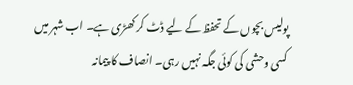پولیس بچوں کے تحفظ کے لیے ڈٹ کر کھڑی ہے۔ اب شہر میں کسی وحشی کی کوئی جگہ نہیں رہی۔ انصاف کا پیمانہ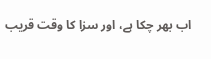اب بھر چکا ہے، اور سزا کا وقت قریب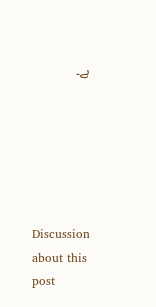ہے۔






Discussion about this post